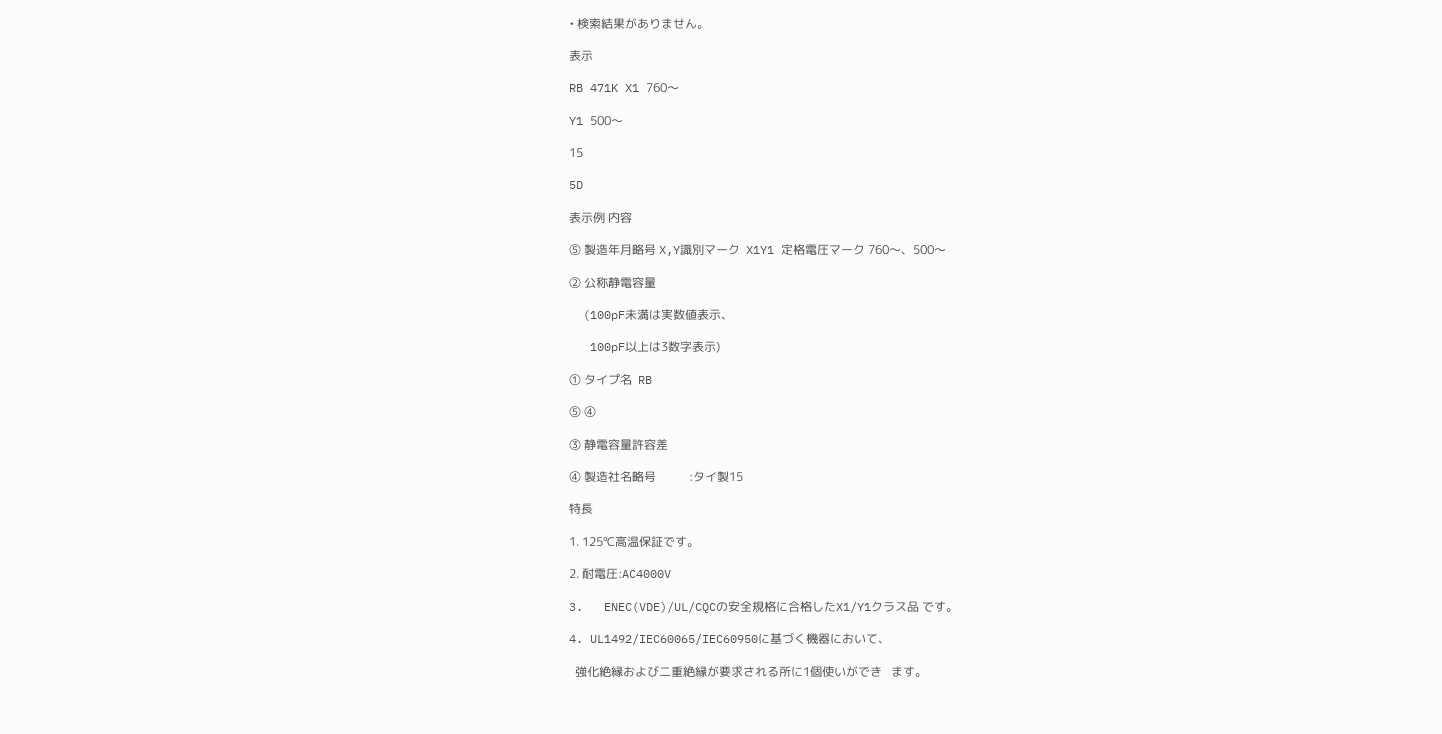• 検索結果がありません。

表示

RB 471K X1 760〜

Y1 500〜

15

5D

表示例 内容

⑤ 製造年月略号 X,Y識別マーク  X1Y1 定格電圧マーク 760〜、500〜

② 公称静電容量

  (100pF未満は実数値表示、

   100pF以上は3数字表示)

① タイプ名  RB

⑤ ④

③ 静電容量許容差

④ 製造社名略号           :タイ製15

特長

1. 125℃高温保証です。

2. 耐電圧:AC4000V

3.   ENEC(VDE)/UL/CQCの安全規格に合格したX1/Y1クラス品 です。

4. UL1492/IEC60065/IEC60950に基づく機器において、

  強化絶縁および二重絶縁が要求される所に1個使いができ   ます。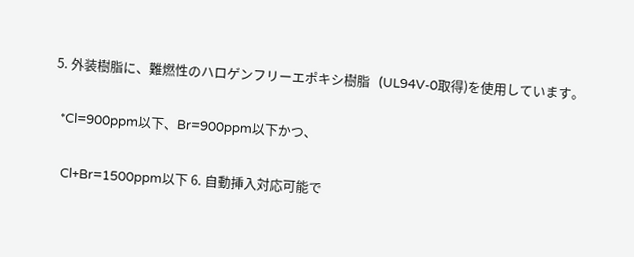5. 外装樹脂に、難燃性のハロゲンフリーエポキシ樹脂   (UL94V-0取得)を使用しています。

  *Cl=900ppm以下、Br=900ppm以下かつ、

   Cl+Br=1500ppm以下 6. 自動挿入対応可能で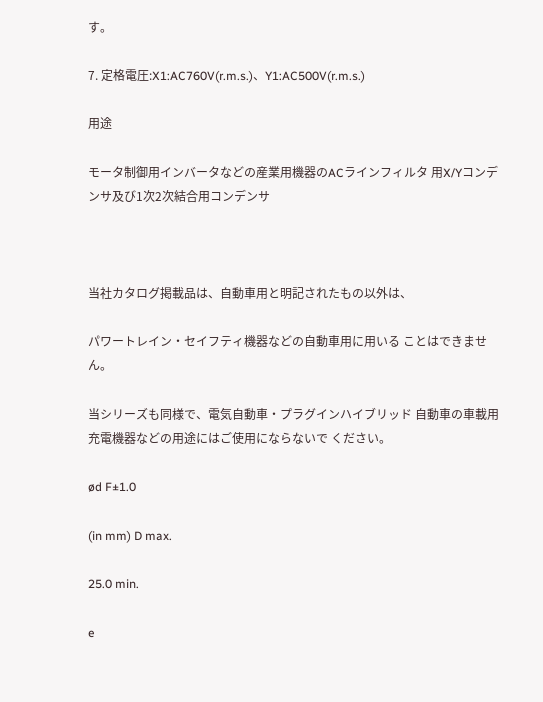す。

7. 定格電圧:X1:AC760V(r.m.s.)、Y1:AC500V(r.m.s.)

用途

モータ制御用インバータなどの産業用機器のACラインフィルタ 用X/Yコンデンサ及び1次2次結合用コンデンサ



当社カタログ掲載品は、自動車用と明記されたもの以外は、

パワートレイン・セイフティ機器などの自動車用に用いる ことはできません。

当シリーズも同様で、電気自動車・プラグインハイブリッド 自動車の車載用充電機器などの用途にはご使用にならないで ください。

ød F±1.0

(in mm) D max.

25.0 min.

e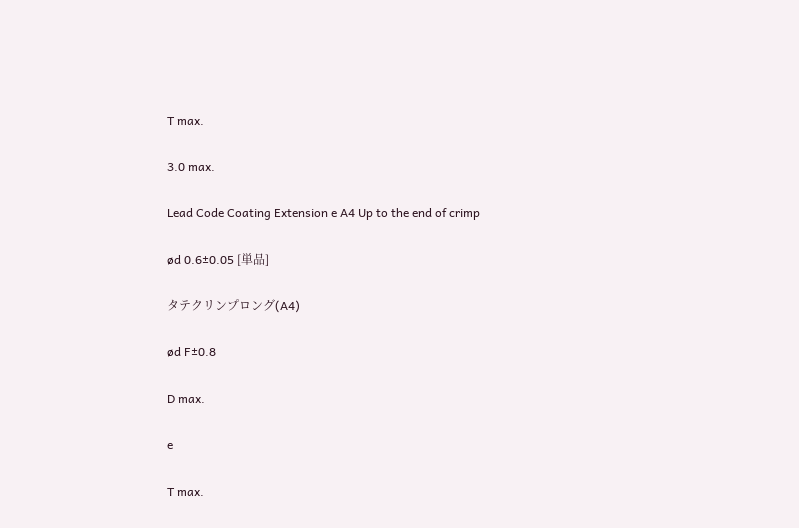T max.

3.0 max.

Lead Code Coating Extension e A4 Up to the end of crimp

ød 0.6±0.05 [単品]

タテクリンプロング(A4)

ød F±0.8

D max.

e

T max.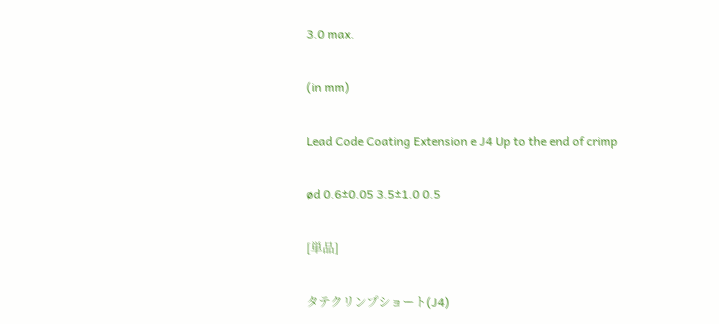3.0 max.

(in mm)

Lead Code Coating Extension e J4 Up to the end of crimp

ød 0.6±0.05 3.5±1.0 0.5

[単品]

タテクリンプショート(J4)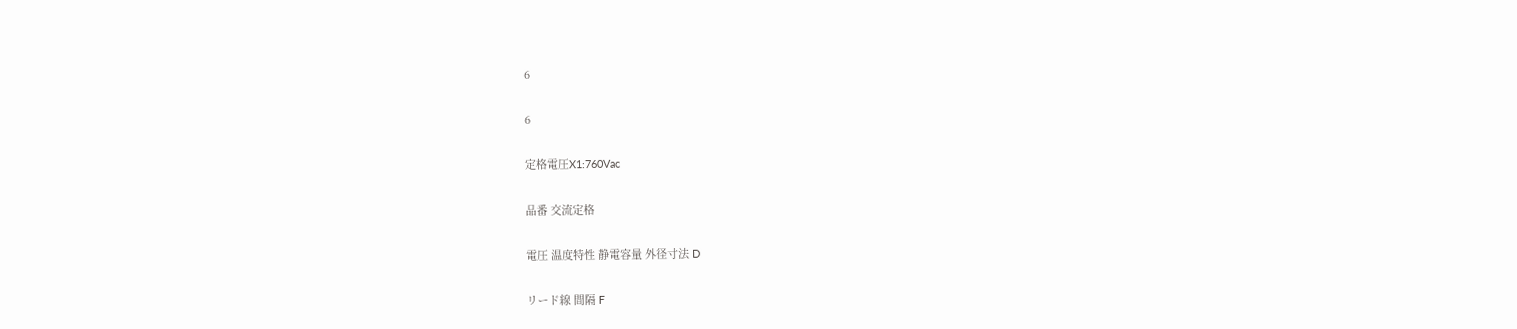6

6

定格電圧X1:760Vac

品番 交流定格

電圧 温度特性 静電容量 外径寸法 D

リード線 間隔 F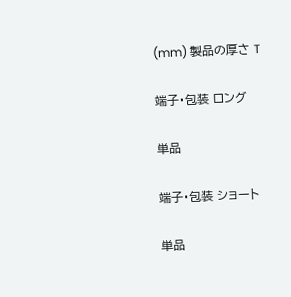(mm) 製品の厚さ T

端子・包装 ロング

単品

端子・包装 ショート

単品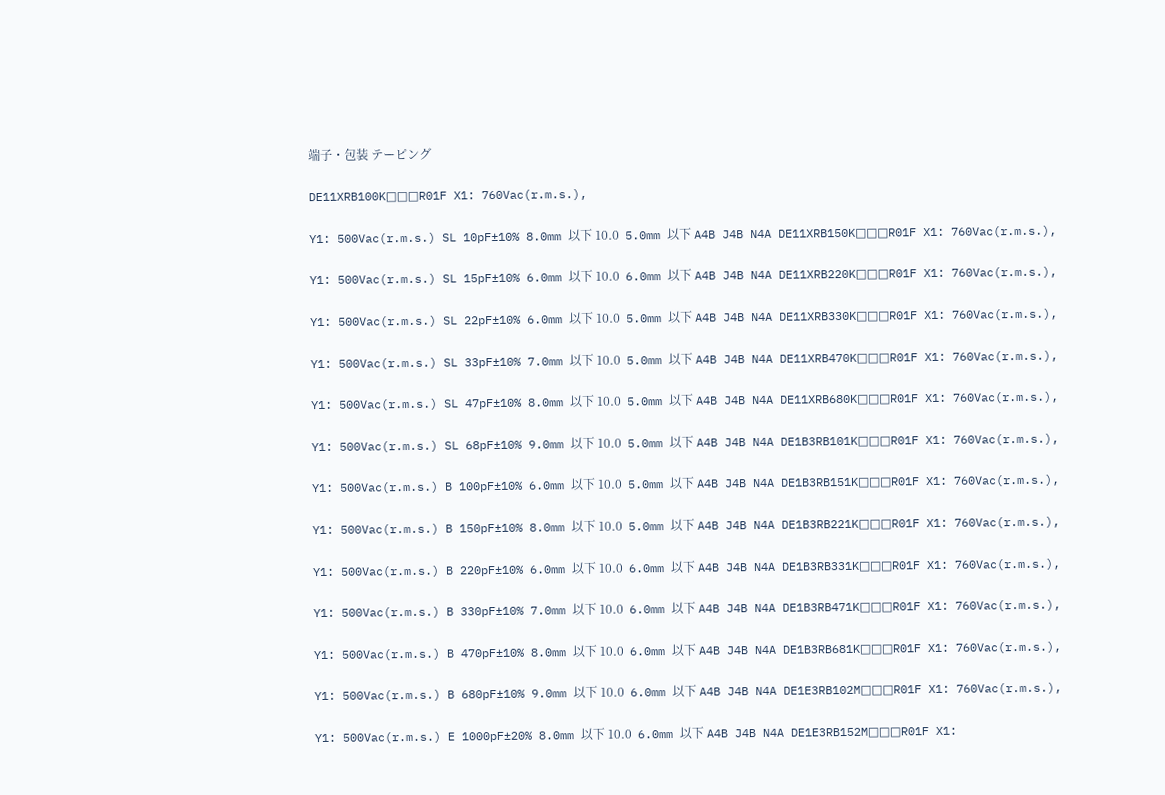端子・包装 テーピング

DE11XRB100K□□□R01F X1: 760Vac(r.m.s.),

Y1: 500Vac(r.m.s.) SL 10pF±10% 8.0mm 以下 10.0  5.0mm 以下 A4B J4B N4A DE11XRB150K□□□R01F X1: 760Vac(r.m.s.),

Y1: 500Vac(r.m.s.) SL 15pF±10% 6.0mm 以下 10.0  6.0mm 以下 A4B J4B N4A DE11XRB220K□□□R01F X1: 760Vac(r.m.s.),

Y1: 500Vac(r.m.s.) SL 22pF±10% 6.0mm 以下 10.0  5.0mm 以下 A4B J4B N4A DE11XRB330K□□□R01F X1: 760Vac(r.m.s.),

Y1: 500Vac(r.m.s.) SL 33pF±10% 7.0mm 以下 10.0  5.0mm 以下 A4B J4B N4A DE11XRB470K□□□R01F X1: 760Vac(r.m.s.),

Y1: 500Vac(r.m.s.) SL 47pF±10% 8.0mm 以下 10.0  5.0mm 以下 A4B J4B N4A DE11XRB680K□□□R01F X1: 760Vac(r.m.s.),

Y1: 500Vac(r.m.s.) SL 68pF±10% 9.0mm 以下 10.0  5.0mm 以下 A4B J4B N4A DE1B3RB101K□□□R01F X1: 760Vac(r.m.s.),

Y1: 500Vac(r.m.s.) B 100pF±10% 6.0mm 以下 10.0  5.0mm 以下 A4B J4B N4A DE1B3RB151K□□□R01F X1: 760Vac(r.m.s.),

Y1: 500Vac(r.m.s.) B 150pF±10% 8.0mm 以下 10.0  5.0mm 以下 A4B J4B N4A DE1B3RB221K□□□R01F X1: 760Vac(r.m.s.),

Y1: 500Vac(r.m.s.) B 220pF±10% 6.0mm 以下 10.0  6.0mm 以下 A4B J4B N4A DE1B3RB331K□□□R01F X1: 760Vac(r.m.s.),

Y1: 500Vac(r.m.s.) B 330pF±10% 7.0mm 以下 10.0  6.0mm 以下 A4B J4B N4A DE1B3RB471K□□□R01F X1: 760Vac(r.m.s.),

Y1: 500Vac(r.m.s.) B 470pF±10% 8.0mm 以下 10.0  6.0mm 以下 A4B J4B N4A DE1B3RB681K□□□R01F X1: 760Vac(r.m.s.),

Y1: 500Vac(r.m.s.) B 680pF±10% 9.0mm 以下 10.0  6.0mm 以下 A4B J4B N4A DE1E3RB102M□□□R01F X1: 760Vac(r.m.s.),

Y1: 500Vac(r.m.s.) E 1000pF±20% 8.0mm 以下 10.0  6.0mm 以下 A4B J4B N4A DE1E3RB152M□□□R01F X1: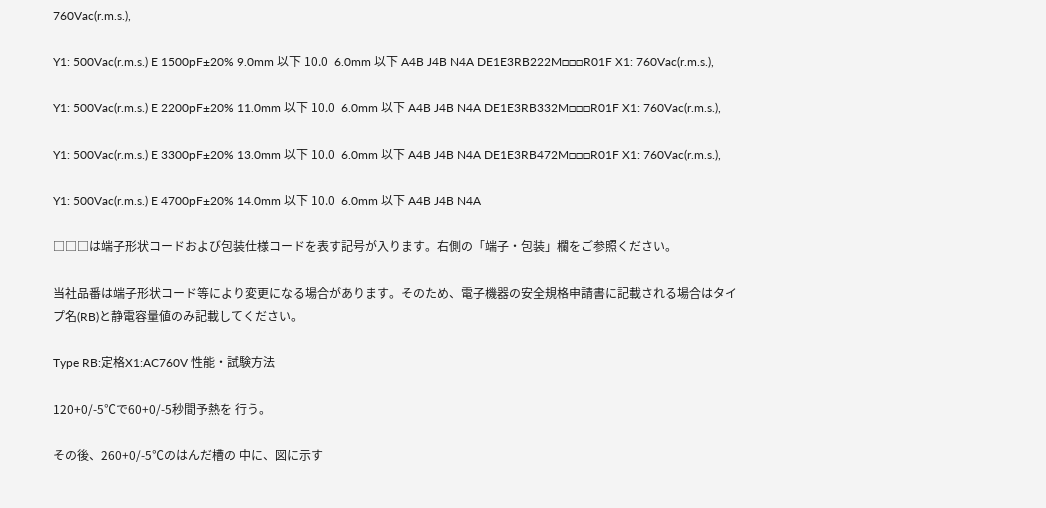760Vac(r.m.s.),

Y1: 500Vac(r.m.s.) E 1500pF±20% 9.0mm 以下 10.0  6.0mm 以下 A4B J4B N4A DE1E3RB222M□□□R01F X1: 760Vac(r.m.s.),

Y1: 500Vac(r.m.s.) E 2200pF±20% 11.0mm 以下 10.0  6.0mm 以下 A4B J4B N4A DE1E3RB332M□□□R01F X1: 760Vac(r.m.s.),

Y1: 500Vac(r.m.s.) E 3300pF±20% 13.0mm 以下 10.0  6.0mm 以下 A4B J4B N4A DE1E3RB472M□□□R01F X1: 760Vac(r.m.s.),

Y1: 500Vac(r.m.s.) E 4700pF±20% 14.0mm 以下 10.0  6.0mm 以下 A4B J4B N4A

□□□は端子形状コードおよび包装仕様コードを表す記号が入ります。右側の「端子・包装」欄をご参照ください。

当社品番は端子形状コード等により変更になる場合があります。そのため、電子機器の安全規格申請書に記載される場合はタイプ名(RB)と静電容量値のみ記載してください。

Type RB:定格X1:AC760V 性能・試験方法

120+0/-5℃で60+0/-5秒間予熱を 行う。

その後、260+0/-5℃のはんだ槽の 中に、図に示す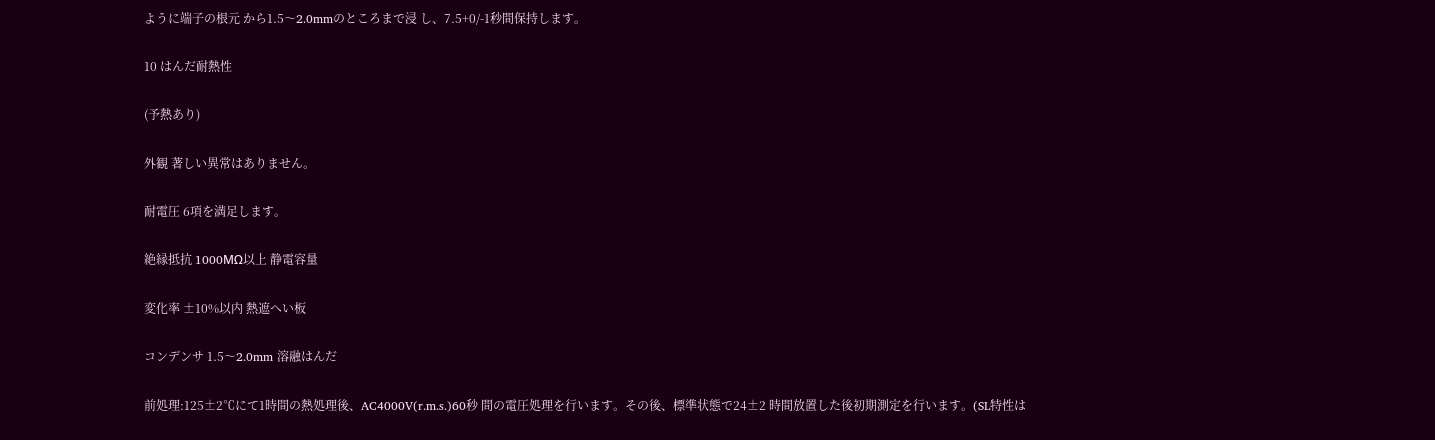ように端子の根元 から1.5〜2.0mmのところまで浸 し、7.5+0/-1秒間保持します。

10 はんだ耐熱性

(予熱あり)

外観 著しい異常はありません。

耐電圧 6項を満足します。

絶縁抵抗 1000MΩ以上 静電容量

変化率 ±10%以内 熱遮へい板

コンデンサ 1.5〜2.0mm 溶融はんだ

前処理:125±2℃にて1時間の熱処理後、AC4000V(r.m.s.)60秒 間の電圧処理を行います。その後、標準状態で24±2 時間放置した後初期測定を行います。(SL特性は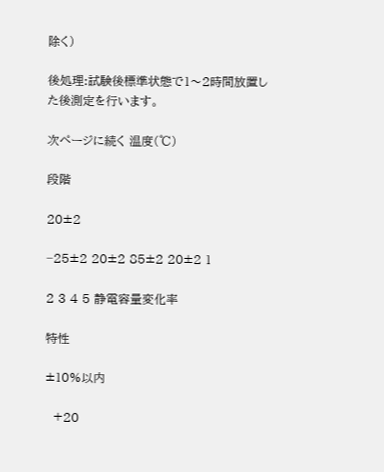除く)

後処理:試験後標準状態で1〜2時間放置した後測定を行います。

次ページに続く 温度(℃)

段階

20±2

−25±2 20±2 85±2 20±2 1

2 3 4 5 静電容量変化率

特性

±10%以内

  +20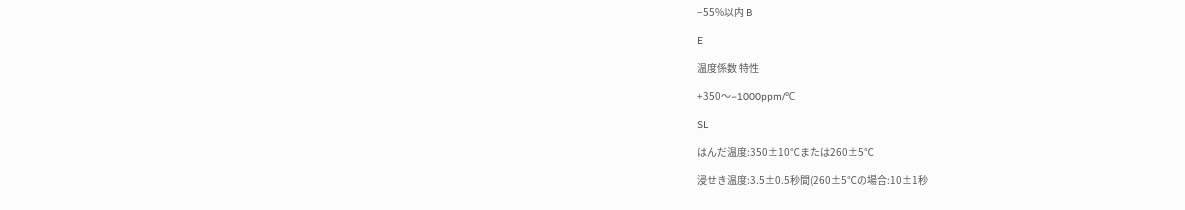−55%以内 B

E

温度係数 特性

+350〜−1000ppm/℃

SL

はんだ温度:350±10℃または260±5℃

浸せき温度:3.5±0.5秒間(260±5℃の場合:10±1秒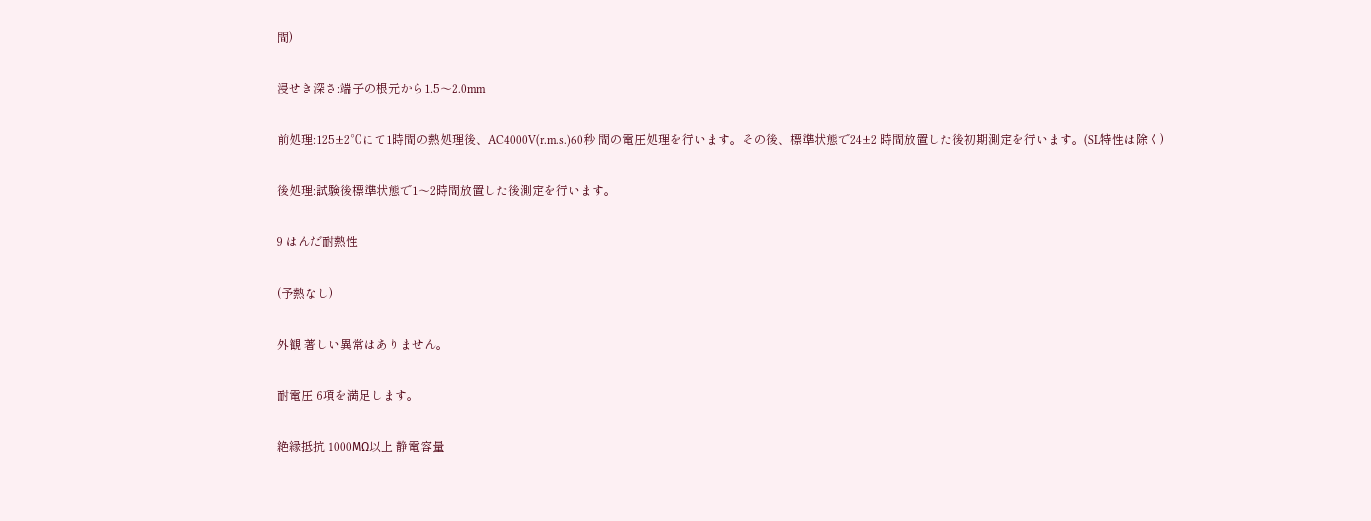間)

浸せき深さ:端子の根元から1.5〜2.0mm

前処理:125±2℃にて1時間の熱処理後、AC4000V(r.m.s.)60秒 間の電圧処理を行います。その後、標準状態で24±2 時間放置した後初期測定を行います。(SL特性は除く)

後処理:試験後標準状態で1〜2時間放置した後測定を行います。

9 はんだ耐熱性

(予熱なし)

外観 著しい異常はありません。

耐電圧 6項を満足します。

絶縁抵抗 1000MΩ以上 静電容量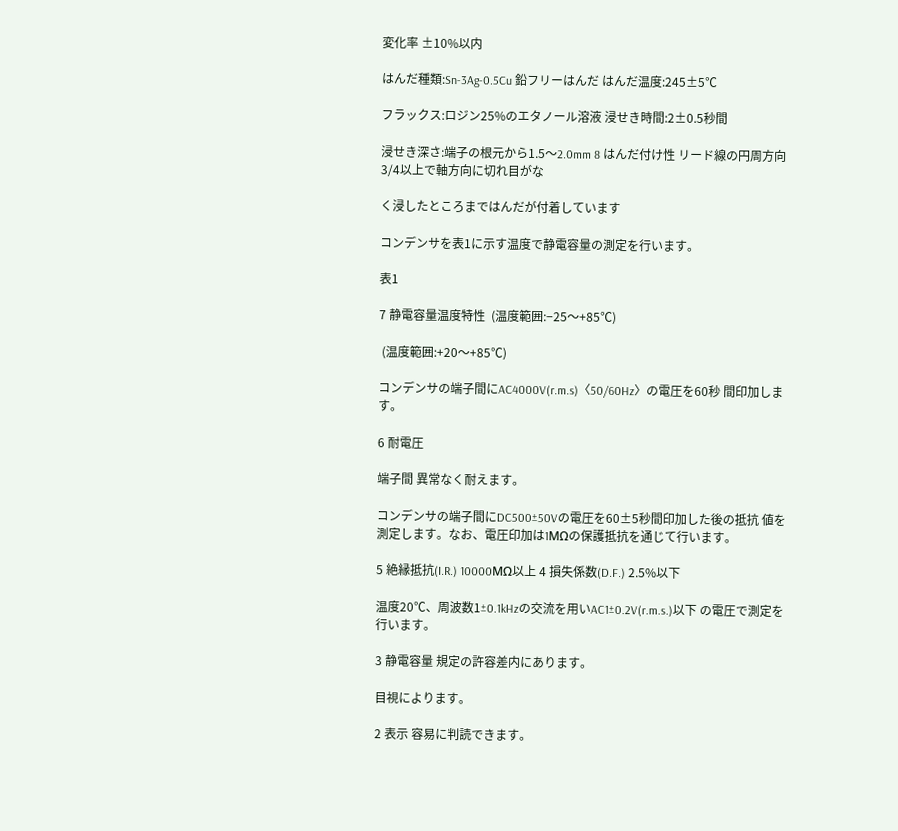変化率 ±10%以内

はんだ種類:Sn-3Ag-0.5Cu 鉛フリーはんだ はんだ温度:245±5℃

フラックス:ロジン25%のエタノール溶液 浸せき時間:2±0.5秒間

浸せき深さ:端子の根元から1.5〜2.0mm 8 はんだ付け性 リード線の円周方向3/4以上で軸方向に切れ目がな

く浸したところまではんだが付着しています

コンデンサを表1に示す温度で静電容量の測定を行います。

表1

7 静電容量温度特性  (温度範囲:−25〜+85℃)

 (温度範囲:+20〜+85℃)

コンデンサの端子間にAC4000V(r.m.s)〈50/60Hz〉の電圧を60秒 間印加します。

6 耐電圧

端子間 異常なく耐えます。

コンデンサの端子間にDC500±50Vの電圧を60±5秒間印加した後の抵抗 値を測定します。なお、電圧印加は1MΩの保護抵抗を通じて行います。

5 絶縁抵抗(I.R.) 10000MΩ以上 4 損失係数(D.F.) 2.5%以下

温度20℃、周波数1±0.1kHzの交流を用いAC1±0.2V(r.m.s.)以下 の電圧で測定を行います。

3 静電容量 規定の許容差内にあります。

目視によります。

2 表示 容易に判読できます。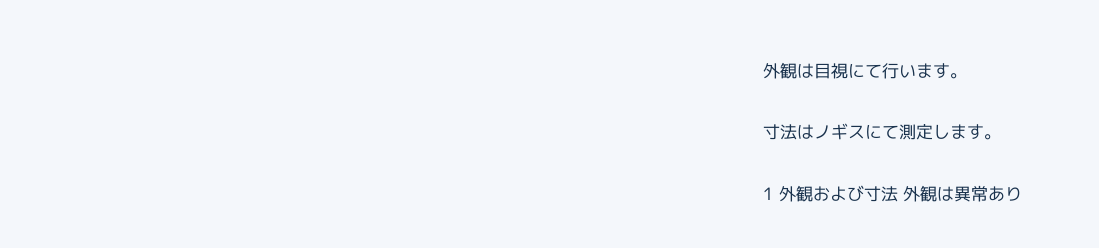外観は目視にて行います。

寸法はノギスにて測定します。

1 外観および寸法 外観は異常あり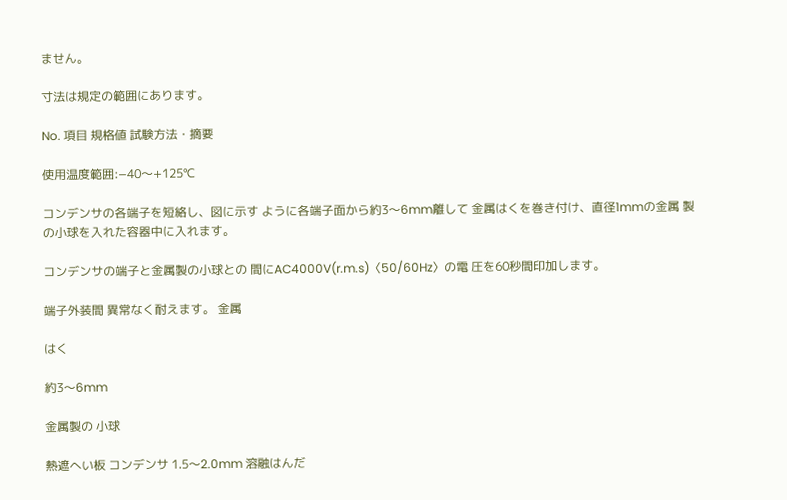ません。

寸法は規定の範囲にあります。

No. 項目 規格値 試験方法・摘要

使用温度範囲:−40〜+125℃

コンデンサの各端子を短絡し、図に示す ように各端子面から約3〜6mm離して 金属はくを巻き付け、直径1mmの金属 製の小球を入れた容器中に入れます。

コンデンサの端子と金属製の小球との 間にAC4000V(r.m.s)〈50/60Hz〉の電 圧を60秒間印加します。

端子外装間 異常なく耐えます。 金属

はく

約3〜6mm

金属製の 小球

熱遮へい板 コンデンサ 1.5〜2.0mm 溶融はんだ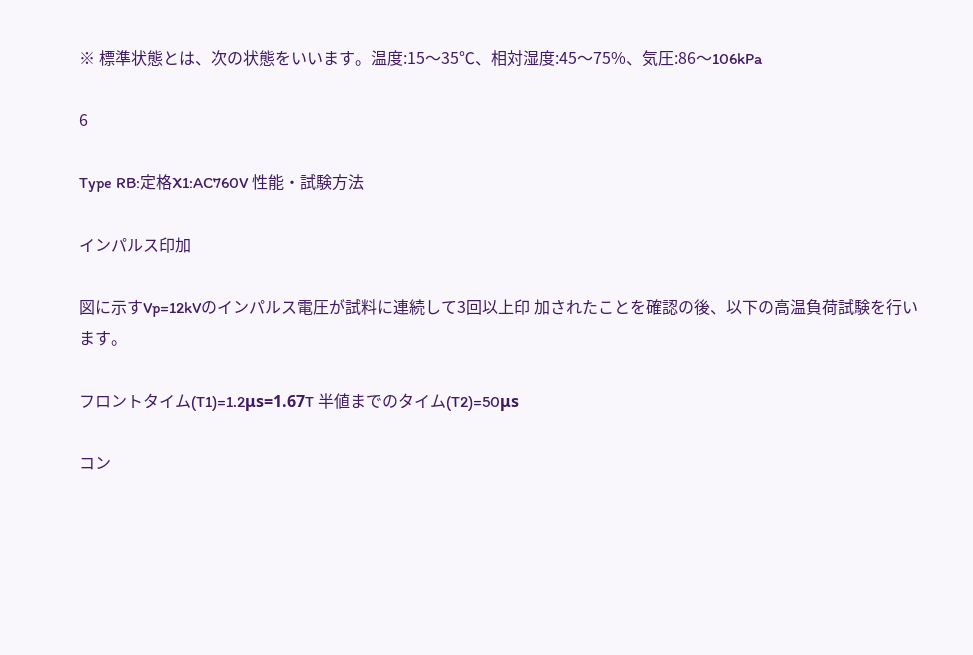※ 標準状態とは、次の状態をいいます。温度:15〜35℃、相対湿度:45〜75%、気圧:86〜106kPa

6

Type RB:定格X1:AC760V 性能・試験方法

インパルス印加

図に示すVp=12kVのインパルス電圧が試料に連続して3回以上印 加されたことを確認の後、以下の高温負荷試験を行います。

フロントタイム(T1)=1.2μs=1.67T 半値までのタイム(T2)=50μs

コン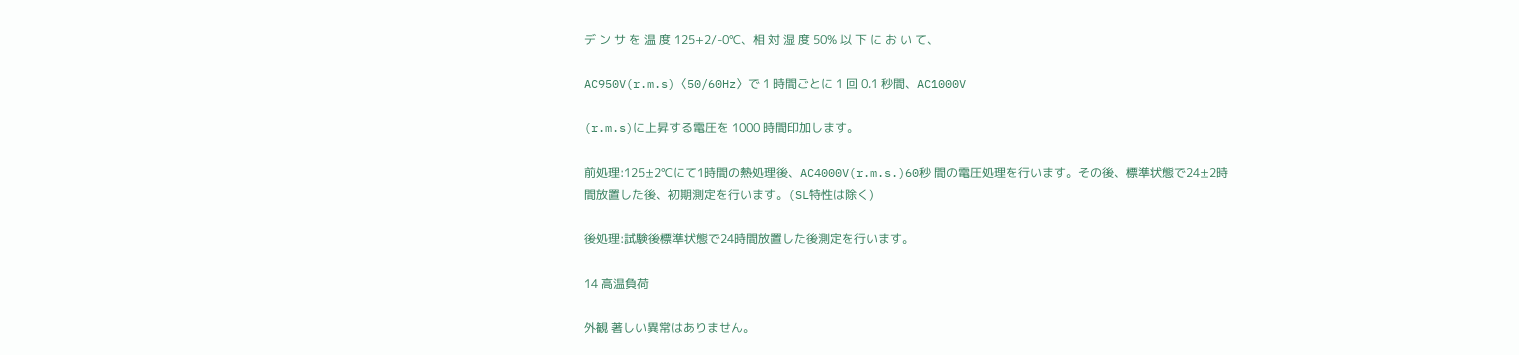デ ン サ を 温 度 125+2/-0℃、相 対 湿 度 50% 以 下 に お い て、

AC950V(r.m.s)〈50/60Hz〉で 1 時間ごとに 1 回 0.1 秒間、AC1000V

(r.m.s)に上昇する電圧を 1000 時間印加します。

前処理:125±2℃にて1時間の熱処理後、AC4000V(r.m.s.)60秒 間の電圧処理を行います。その後、標準状態で24±2時 間放置した後、初期測定を行います。(SL特性は除く)

後処理:試験後標準状態で24時間放置した後測定を行います。

14 高温負荷

外観 著しい異常はありません。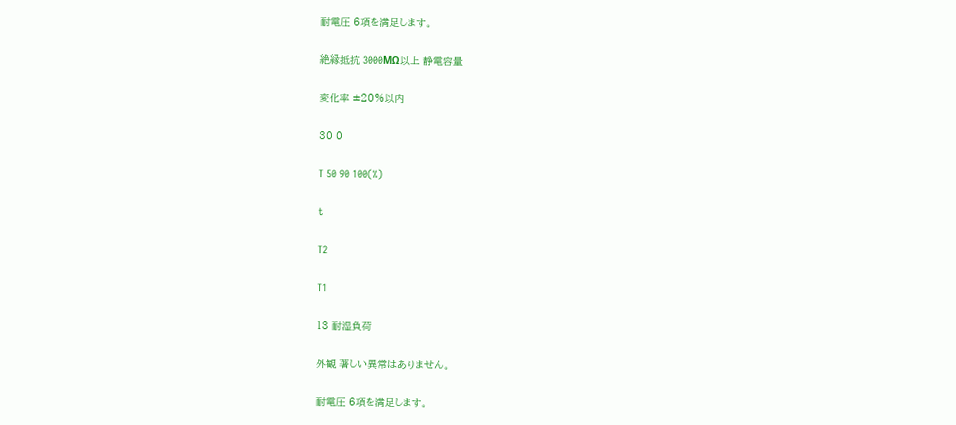耐電圧 6項を満足します。

絶縁抵抗 3000MΩ以上 静電容量

変化率 ±20%以内

30 0

T 50 90 100(%)

t

T2

T1

13 耐湿負荷

外観 著しい異常はありません。

耐電圧 6項を満足します。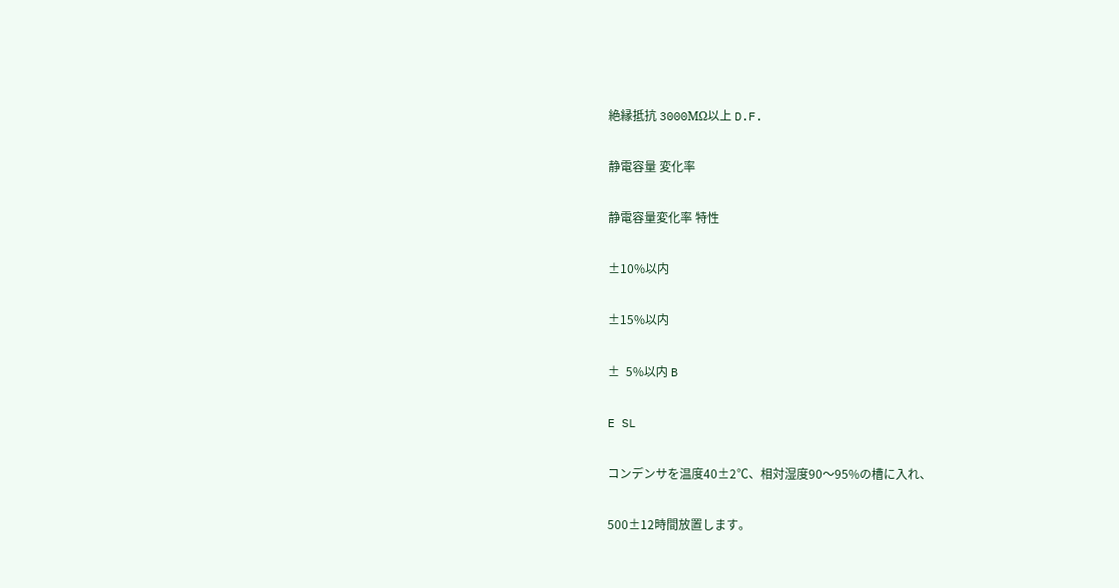絶縁抵抗 3000MΩ以上 D.F.

静電容量 変化率

静電容量変化率 特性

±10%以内

±15%以内

±  5%以内 B

E SL

コンデンサを温度40±2℃、相対湿度90〜95%の槽に入れ、

500±12時間放置します。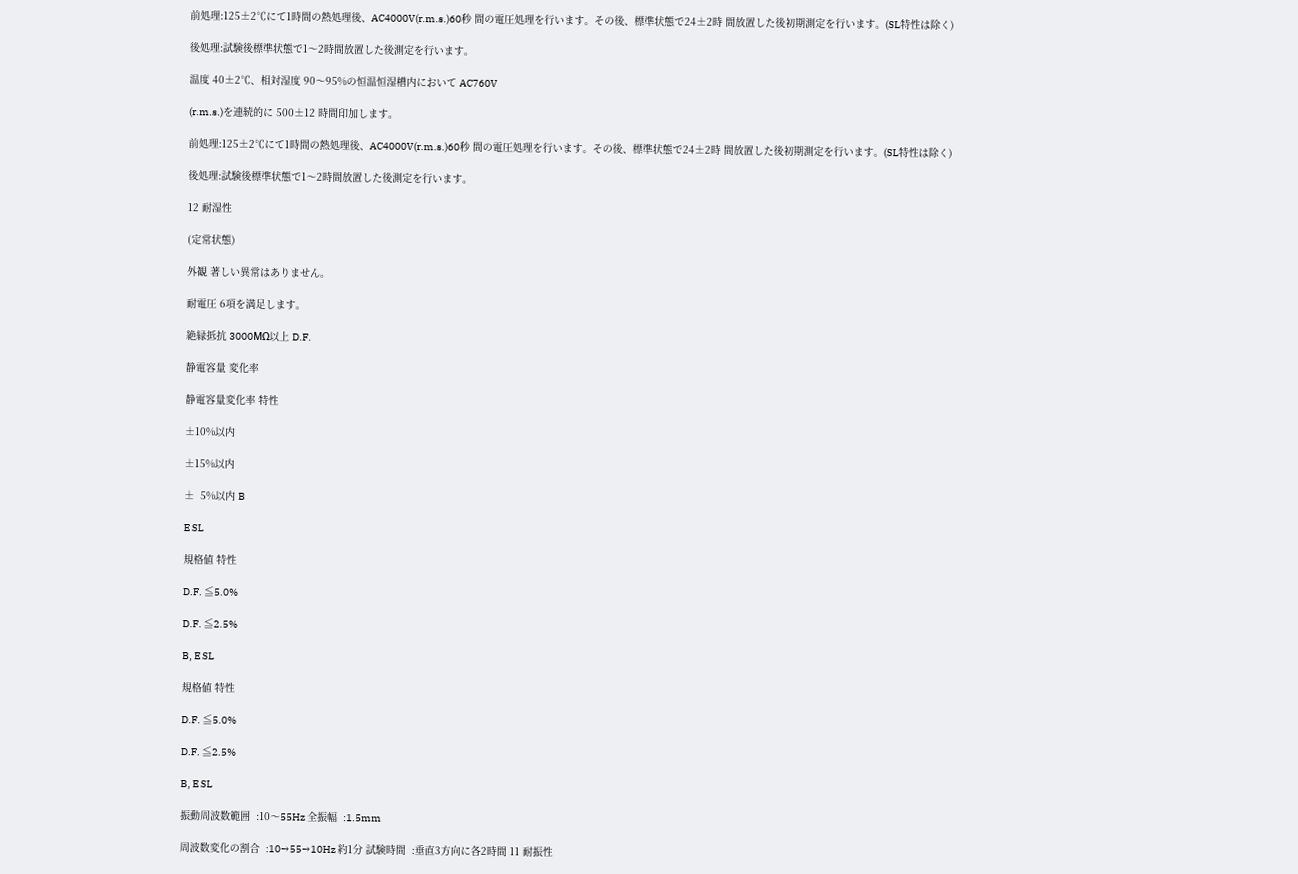前処理:125±2℃にて1時間の熱処理後、AC4000V(r.m.s.)60秒 間の電圧処理を行います。その後、標準状態で24±2時 間放置した後初期測定を行います。(SL特性は除く)

後処理:試験後標準状態で1〜2時間放置した後測定を行います。

温度 40±2℃、相対湿度 90〜95%の恒温恒湿槽内において AC760V

(r.m.s.)を連続的に 500±12 時間印加します。

前処理:125±2℃にて1時間の熱処理後、AC4000V(r.m.s.)60秒 間の電圧処理を行います。その後、標準状態で24±2時 間放置した後初期測定を行います。(SL特性は除く)

後処理:試験後標準状態で1〜2時間放置した後測定を行います。

12 耐湿性

(定常状態)

外観 著しい異常はありません。

耐電圧 6項を満足します。

絶縁抵抗 3000MΩ以上 D.F.

静電容量 変化率

静電容量変化率 特性

±10%以内

±15%以内

±  5%以内 B

E SL

規格値 特性

D.F. ≦5.0%

D.F. ≦2.5%

B, E SL

規格値 特性

D.F. ≦5.0%

D.F. ≦2.5%

B, E SL

振動周波数範囲  :10〜55Hz 全振幅  :1.5mm

周波数変化の割合  :10→55→10Hz 約1分 試験時間  :垂直3方向に各2時間 11 耐振性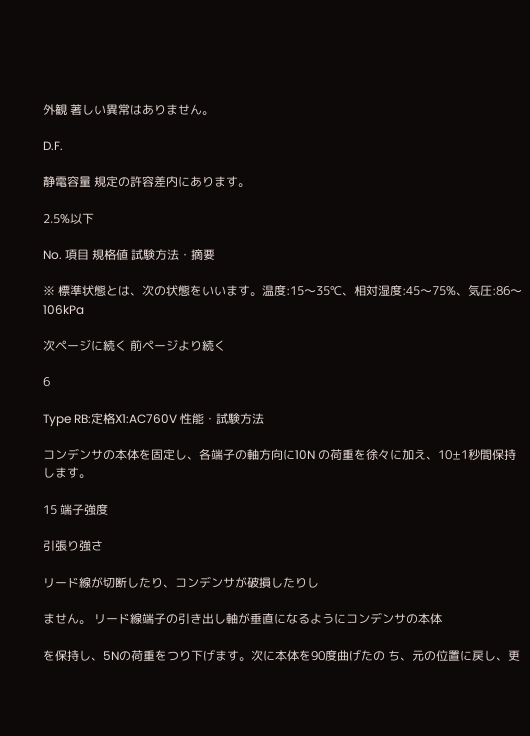外観 著しい異常はありません。

D.F.

静電容量 規定の許容差内にあります。

2.5%以下

No. 項目 規格値 試験方法・摘要

※ 標準状態とは、次の状態をいいます。温度:15〜35℃、相対湿度:45〜75%、気圧:86〜106kPa

次ページに続く 前ページより続く

6

Type RB:定格X1:AC760V 性能・試験方法

コンデンサの本体を固定し、各端子の軸方向に10N の荷重を徐々に加え、10±1秒間保持します。

15 端子強度

引張り強さ

リード線が切断したり、コンデンサが破損したりし

ません。 リード線端子の引き出し軸が垂直になるようにコンデンサの本体

を保持し、5Nの荷重をつり下げます。次に本体を90度曲げたの ち、元の位置に戻し、更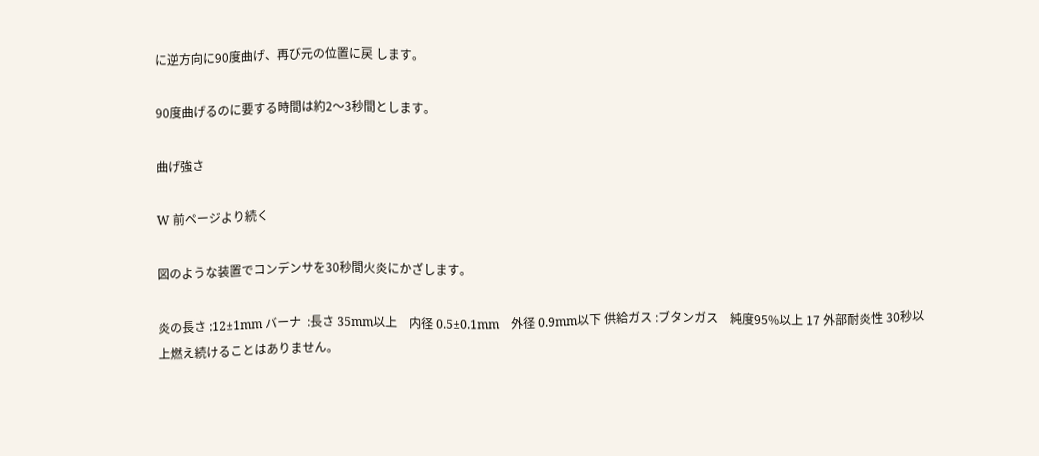に逆方向に90度曲げ、再び元の位置に戻 します。

90度曲げるのに要する時間は約2〜3秒間とします。

曲げ強さ

W 前ページより続く

図のような装置でコンデンサを30秒間火炎にかざします。

炎の長さ :12±1mm バーナ  :長さ 35mm以上    内径 0.5±0.1mm    外径 0.9mm以下 供給ガス :ブタンガス    純度95%以上 17 外部耐炎性 30秒以上燃え続けることはありません。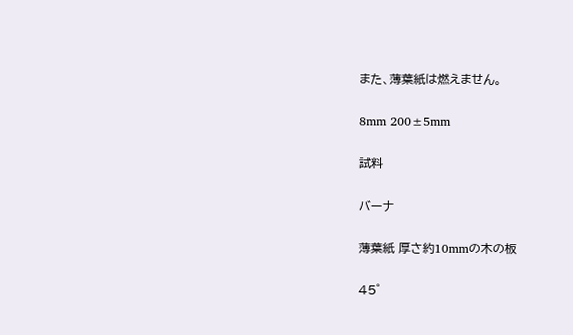また、薄葉紙は燃えません。

8mm 200±5mm

試料

バーナ

薄葉紙 厚さ約10mmの木の板

45゜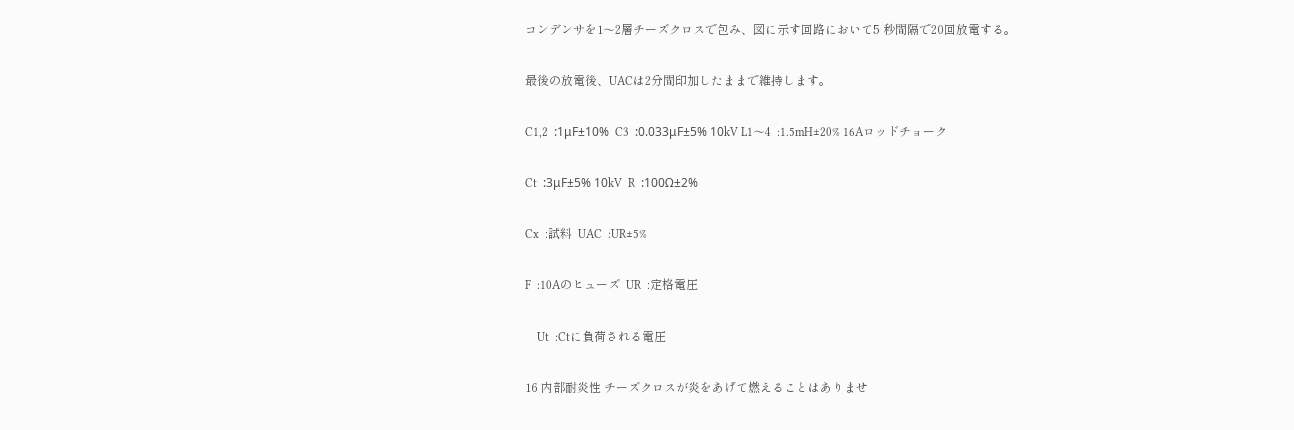コンデンサを1〜2層チーズクロスで包み、図に示す回路において5 秒間隔で20回放電する。

最後の放電後、UACは2分間印加したままで維持します。

C1,2  :1μF±10%  C3  :0.033μF±5% 10kV L1〜4  :1.5mH±20% 16Aロッドチョーク

Ct  :3μF±5% 10kV  R  :100Ω±2%

Cx  :試料  UAC  :UR±5%

F  :10Aのヒューズ  UR  :定格電圧

    Ut  :Ctに負荷される電圧

16 内部耐炎性 チーズクロスが炎をあげて燃えることはありませ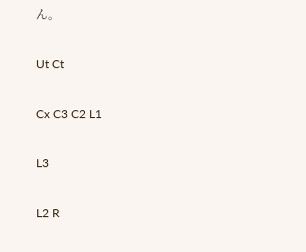ん。

Ut Ct

Cx C3 C2 L1

L3

L2 R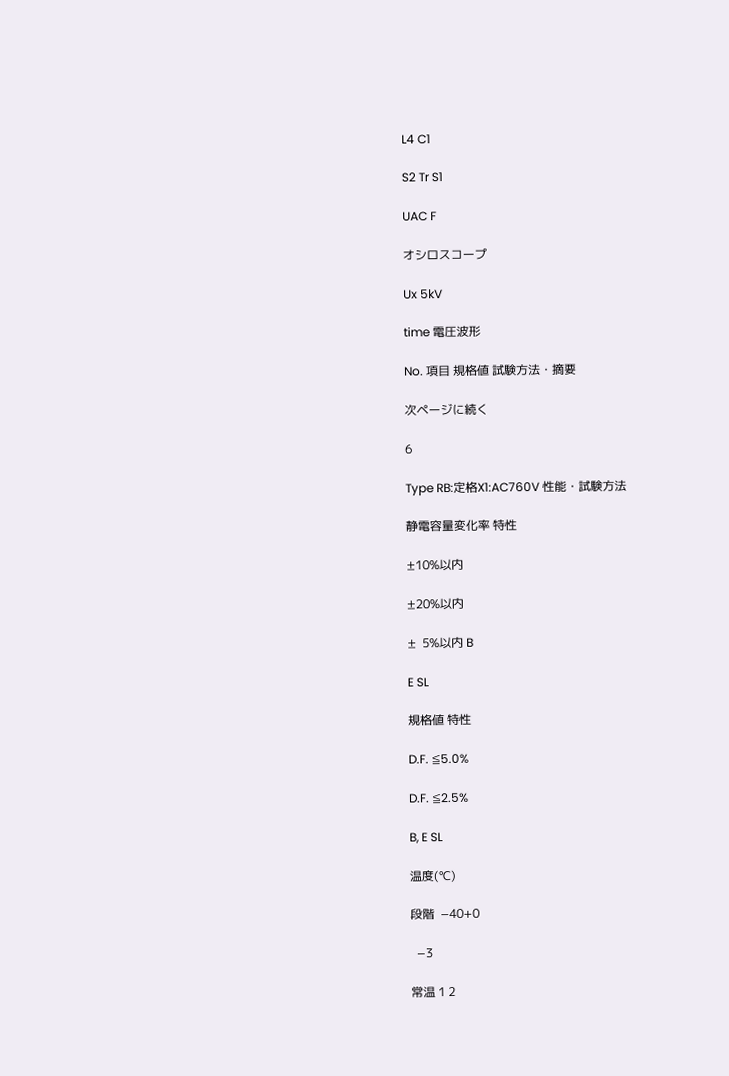L4 C1

S2 Tr S1

UAC F

オシロスコープ

Ux 5kV

time 電圧波形

No. 項目 規格値 試験方法・摘要

次ページに続く

6

Type RB:定格X1:AC760V 性能・試験方法

静電容量変化率 特性

±10%以内

±20%以内

±  5%以内 B

E SL

規格値 特性

D.F. ≦5.0%

D.F. ≦2.5%

B, E SL

温度(℃)

段階  −40+0

  −3

常温 1 2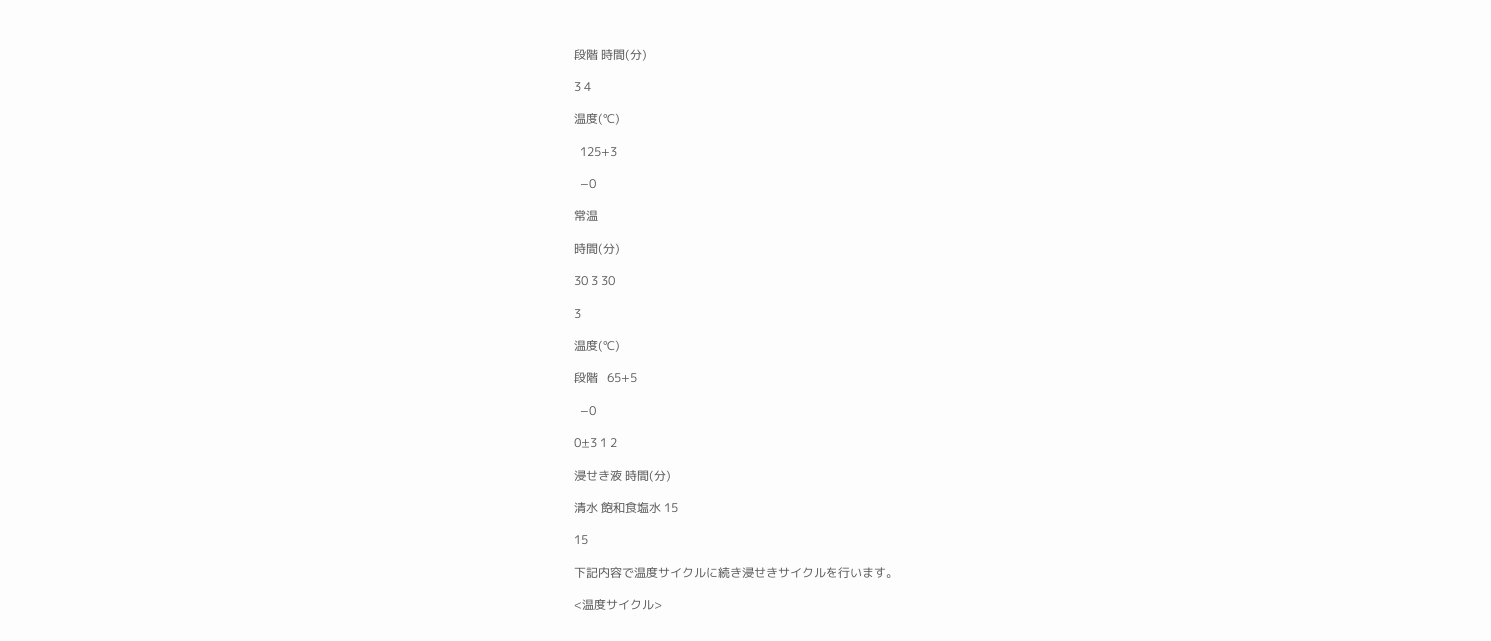段階 時間(分)

3 4

温度(℃)

  125+3

  −0

常温

時間(分)

30 3 30

3

温度(℃)

段階   65+5

  −0

0±3 1 2

浸せき液 時間(分)

清水 飽和食塩水 15

15

下記内容で温度サイクルに続き浸せきサイクルを行います。

<温度サイクル>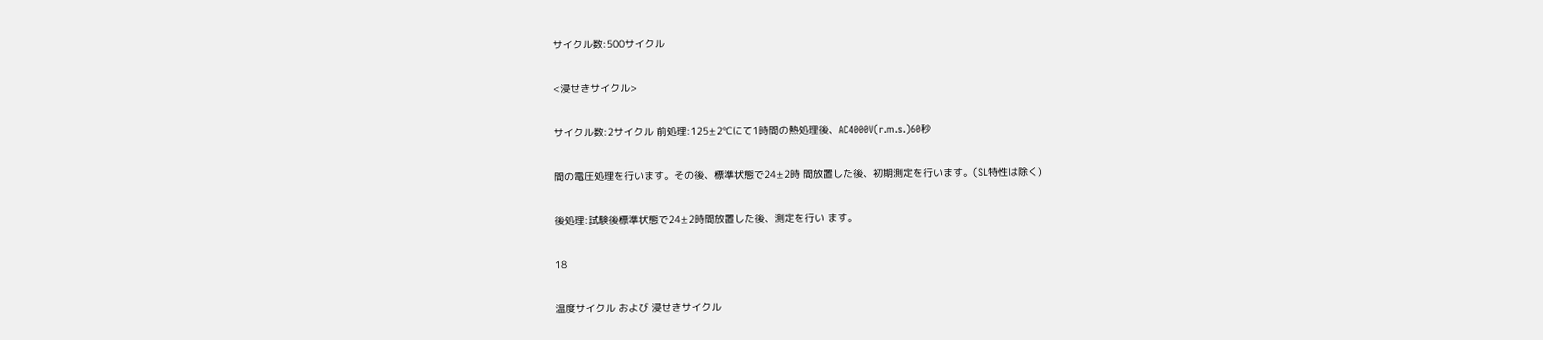サイクル数:500サイクル

<浸せきサイクル>

サイクル数:2サイクル 前処理:125±2℃にて1時間の熱処理後、AC4000V(r.m.s.)60秒

間の電圧処理を行います。その後、標準状態で24±2時 間放置した後、初期測定を行います。(SL特性は除く)

後処理:試験後標準状態で24±2時間放置した後、測定を行い ます。

18

温度サイクル および 浸せきサイクル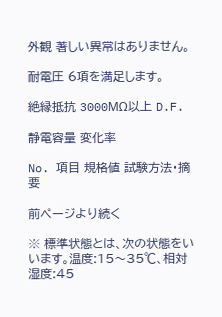外観 著しい異常はありません。

耐電圧 6項を満足します。

絶縁抵抗 3000MΩ以上 D.F.

静電容量 変化率

No. 項目 規格値 試験方法・摘要

前ページより続く

※ 標準状態とは、次の状態をいいます。温度:15〜35℃、相対湿度:45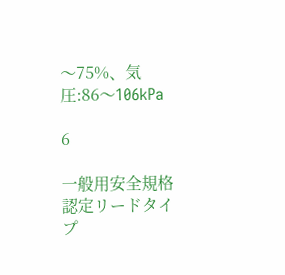〜75%、気圧:86〜106kPa

6

一般用安全規格認定リードタイプ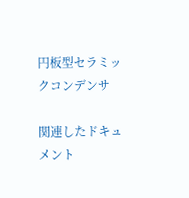円板型セラミックコンデンサ

関連したドキュメント